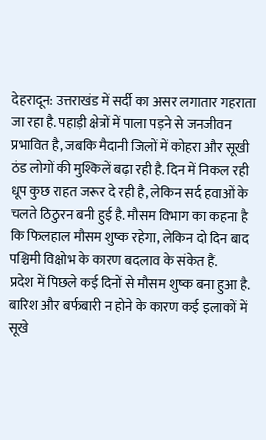देहरादून: उत्तराखंड में सर्दी का असर लगातार गहराता जा रहा है. पहाड़ी क्षेत्रों में पाला पड़ने से जनजीवन प्रभावित है, जबकि मैदानी जिलों में कोहरा और सूखी ठंड लोगों की मुश्किलें बढ़ा रही है. दिन में निकल रही धूप कुछ राहत जरूर दे रही है, लेकिन सर्द हवाओं के चलते ठिठुरन बनी हुई है. मौसम विभाग का कहना है कि फिलहाल मौसम शुष्क रहेगा, लेकिन दो दिन बाद पश्चिमी विक्षोभ के कारण बदलाव के संकेत हैं.
प्रदेश में पिछले कई दिनों से मौसम शुष्क बना हुआ है. बारिश और बर्फबारी न होने के कारण कई इलाकों में सूखे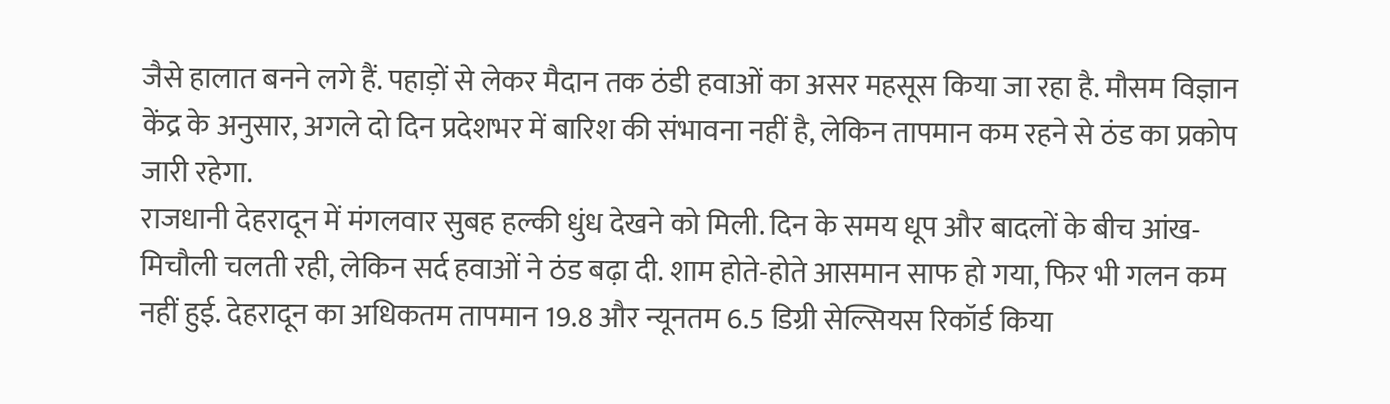जैसे हालात बनने लगे हैं. पहाड़ों से लेकर मैदान तक ठंडी हवाओं का असर महसूस किया जा रहा है. मौसम विज्ञान केंद्र के अनुसार, अगले दो दिन प्रदेशभर में बारिश की संभावना नहीं है, लेकिन तापमान कम रहने से ठंड का प्रकोप जारी रहेगा.
राजधानी देहरादून में मंगलवार सुबह हल्की धुंध देखने को मिली. दिन के समय धूप और बादलों के बीच आंख-मिचौली चलती रही, लेकिन सर्द हवाओं ने ठंड बढ़ा दी. शाम होते-होते आसमान साफ हो गया, फिर भी गलन कम नहीं हुई. देहरादून का अधिकतम तापमान 19.8 और न्यूनतम 6.5 डिग्री सेल्सियस रिकॉर्ड किया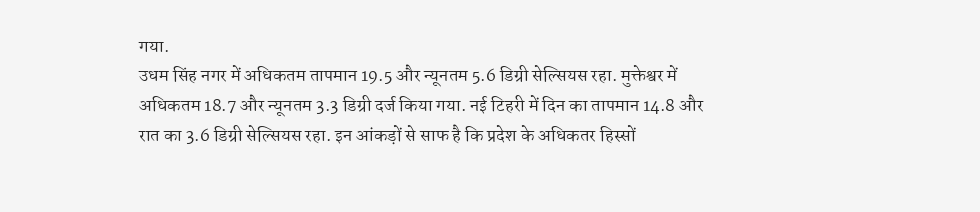गया.
उधम सिंह नगर में अधिकतम तापमान 19.5 और न्यूनतम 5.6 डिग्री सेल्सियस रहा. मुक्तेश्वर में अधिकतम 18.7 और न्यूनतम 3.3 डिग्री दर्ज किया गया. नई टिहरी में दिन का तापमान 14.8 और रात का 3.6 डिग्री सेल्सियस रहा. इन आंकड़ों से साफ है कि प्रदेश के अधिकतर हिस्सों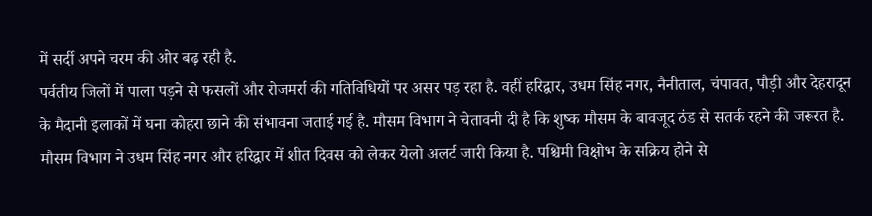में सर्दी अपने चरम की ओर बढ़ रही है.
पर्वतीय जिलों में पाला पड़ने से फसलों और रोजमर्रा की गतिविधियों पर असर पड़ रहा है. वहीं हरिद्वार, उधम सिंह नगर, नैनीताल, चंपावत, पौड़ी और देहरादून के मैदानी इलाकों में घना कोहरा छाने की संभावना जताई गई है. मौसम विभाग ने चेतावनी दी है कि शुष्क मौसम के बावजूद ठंड से सतर्क रहने की जरूरत है.
मौसम विभाग ने उधम सिंह नगर और हरिद्वार में शीत दिवस को लेकर येलो अलर्ट जारी किया है. पश्चिमी विक्षोभ के सक्रिय होने से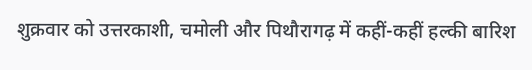शुक्रवार को उत्तरकाशी, चमोली और पिथौरागढ़ में कहीं-कहीं हल्की बारिश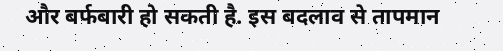और बर्फबारी हो सकती है. इस बदलाव से तापमान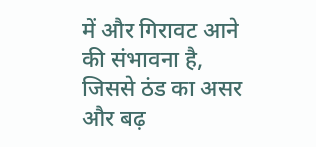में और गिरावट आने की संभावना है, जिससे ठंड का असर और बढ़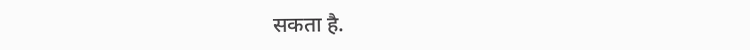सकता है.